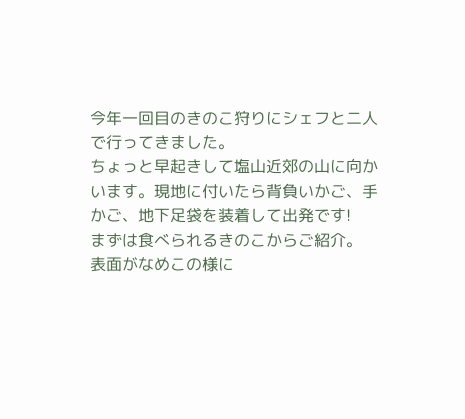今年一回目のきのこ狩りにシェフと二人で行ってきました。
ちょっと早起きして塩山近郊の山に向かいます。現地に付いたら背負いかご、手かご、地下足袋を装着して出発です!
まずは食べられるきのこからご紹介。
表面がなめこの様に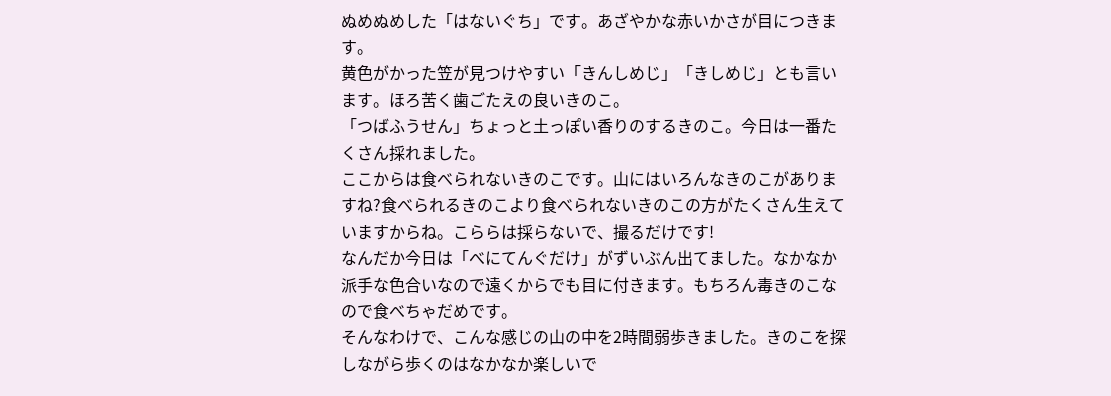ぬめぬめした「はないぐち」です。あざやかな赤いかさが目につきます。
黄色がかった笠が見つけやすい「きんしめじ」「きしめじ」とも言います。ほろ苦く歯ごたえの良いきのこ。
「つばふうせん」ちょっと土っぽい香りのするきのこ。今日は一番たくさん採れました。
ここからは食べられないきのこです。山にはいろんなきのこがありますね?食べられるきのこより食べられないきのこの方がたくさん生えていますからね。こららは採らないで、撮るだけです!
なんだか今日は「べにてんぐだけ」がずいぶん出てました。なかなか派手な色合いなので遠くからでも目に付きます。もちろん毒きのこなので食べちゃだめです。
そんなわけで、こんな感じの山の中を2時間弱歩きました。きのこを探しながら歩くのはなかなか楽しいで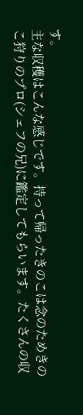す。
主な収穫はこんな感じです。持って帰ったきのこは念のためきのこ狩りのプロ(シェフの兄)に鑑定してもらいます。たくさんの収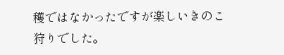穫ではなかったですが楽しいきのこ狩りでした。